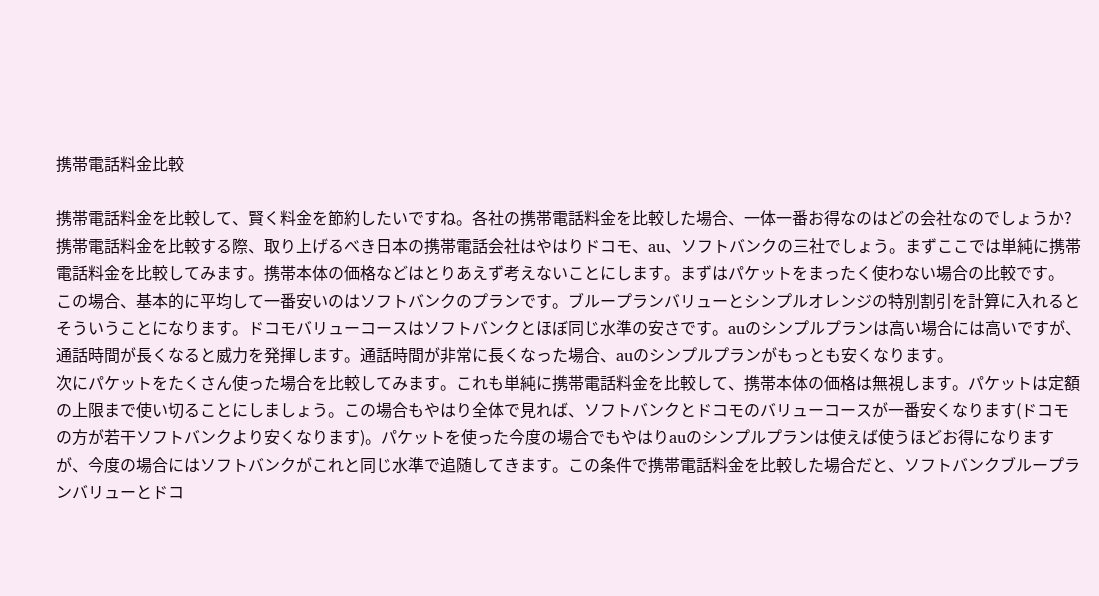携帯電話料金比較

携帯電話料金を比較して、賢く料金を節約したいですね。各社の携帯電話料金を比較した場合、一体一番お得なのはどの会社なのでしょうか?
携帯電話料金を比較する際、取り上げるべき日本の携帯電話会社はやはりドコモ、au、ソフトバンクの三社でしょう。まずここでは単純に携帯電話料金を比較してみます。携帯本体の価格などはとりあえず考えないことにします。まずはパケットをまったく使わない場合の比較です。
この場合、基本的に平均して一番安いのはソフトバンクのプランです。ブループランバリューとシンプルオレンジの特別割引を計算に入れるとそういうことになります。ドコモバリューコースはソフトバンクとほぼ同じ水準の安さです。auのシンプルプランは高い場合には高いですが、通話時間が長くなると威力を発揮します。通話時間が非常に長くなった場合、auのシンプルプランがもっとも安くなります。
次にパケットをたくさん使った場合を比較してみます。これも単純に携帯電話料金を比較して、携帯本体の価格は無視します。パケットは定額の上限まで使い切ることにしましょう。この場合もやはり全体で見れば、ソフトバンクとドコモのバリューコースが一番安くなります(ドコモの方が若干ソフトバンクより安くなります)。パケットを使った今度の場合でもやはりauのシンプルプランは使えば使うほどお得になりますが、今度の場合にはソフトバンクがこれと同じ水準で追随してきます。この条件で携帯電話料金を比較した場合だと、ソフトバンクブループランバリューとドコ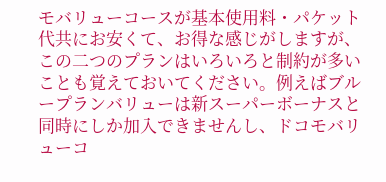モバリューコースが基本使用料・パケット代共にお安くて、お得な感じがしますが、この二つのプランはいろいろと制約が多いことも覚えておいてください。例えばブループランバリューは新スーパーボーナスと同時にしか加入できませんし、ドコモバリューコ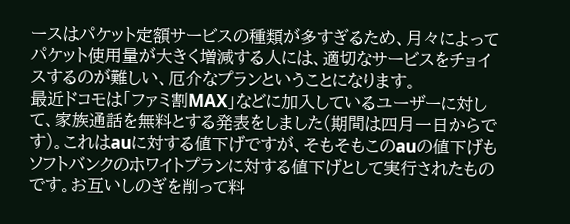ースはパケット定額サービスの種類が多すぎるため、月々によってパケット使用量が大きく増減する人には、適切なサービスをチョイスするのが難しい、厄介なプランということになります。
最近ドコモは「ファミ割MAX」などに加入しているユーザーに対して、家族通話を無料とする発表をしました(期間は四月一日からです)。これはauに対する値下げですが、そもそもこのauの値下げもソフトバンクのホワイトプランに対する値下げとして実行されたものです。お互いしのぎを削って料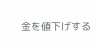金を値下げする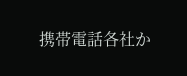携帯電話各社か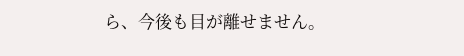ら、今後も目が離せません。